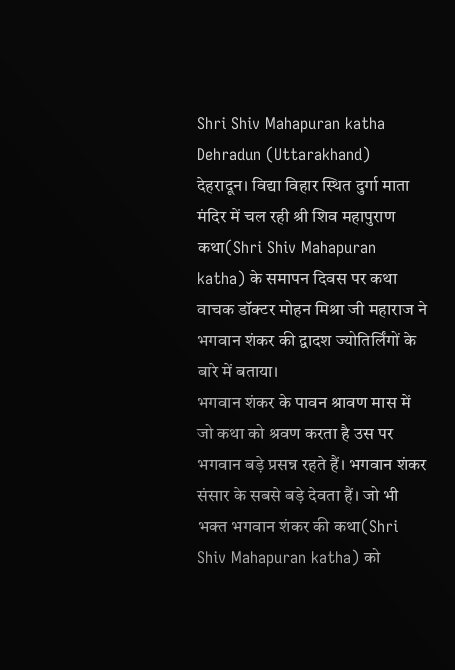Shri Shiv Mahapuran katha Dehradun (Uttarakhand)
देहरादून। विद्या विहार स्थित दुर्गा माता मंदिर में चल रही श्री शिव महापुराण कथा(Shri Shiv Mahapuran katha) के समापन दिवस पर कथा वाचक डॉक्टर मोहन मिश्रा जी महाराज ने भगवान शंकर की द्वादश ज्योतिर्लिंगों के बारे में बताया।
भगवान शंकर के पावन श्रावण मास में जो कथा को श्रवण करता है उस पर भगवान बड़े प्रसन्न रहते हैं। भगवान शंकर संसार के सबसे बड़े देवता हैं। जो भी भक्त भगवान शंकर की कथा(Shri Shiv Mahapuran katha) को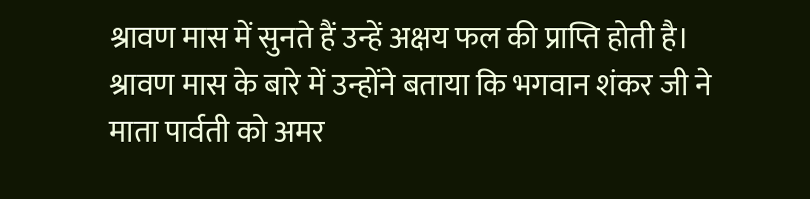श्रावण मास में सुनते हैं उन्हें अक्षय फल की प्राप्ति होती है। श्रावण मास के बारे में उन्होंने बताया कि भगवान शंकर जी ने माता पार्वती को अमर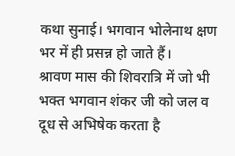कथा सुनाई। भगवान भोलेनाथ क्षण भर में ही प्रसन्न हो जाते हैं।
श्रावण मास की शिवरात्रि में जो भी भक्त भगवान शंकर जी को जल व दूध से अभिषेक करता है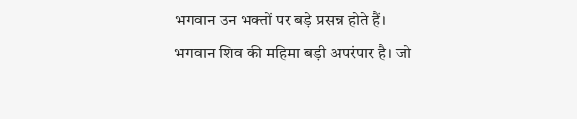भगवान उन भक्तों पर बड़े प्रसन्न होते हैं। भगवान शिव की महिमा बड़ी अपरंपार है। जो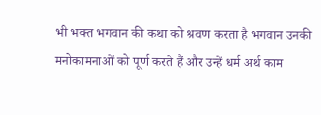भी भक्त भगवान की कथा को श्रवण करता है भगवान उनकी मनोकामनाओं को पूर्ण करते हैं और उन्हें धर्म अर्थ काम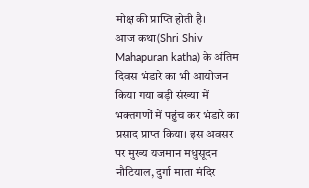मोक्ष की प्राप्ति होती है।
आज कथा(Shri Shiv Mahapuran katha) के अंतिम दिवस भंडारे का भी आयोजन किया गया बड़ी संख्या में भक्तगणों में पहुंच कर भंडारे का प्रसाद प्राप्त किया। इस अवसर पर मुख्य यजमान मधुसूदन नौटियाल, दुर्गा माता मंदिर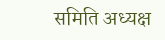समिति अध्यक्ष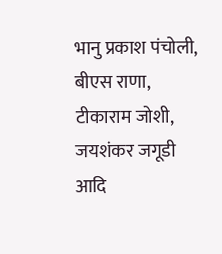भानु प्रकाश पंचोली, बीएस राणा, टीकाराम जोशी, जयशंकर जगूडी आदि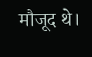मौजूद थे।